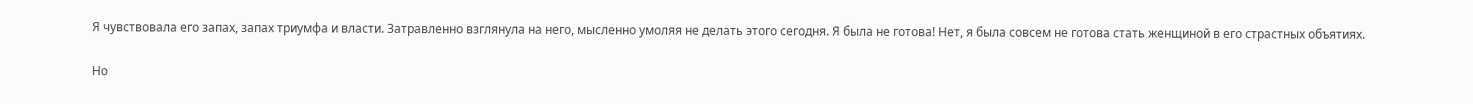Я чувствовала его запах, запах триумфа и власти. Затравленно взглянула на него, мысленно умоляя не делать этого сегодня. Я была не готова! Нет, я была совсем не готова стать женщиной в его страстных объятиях.

Но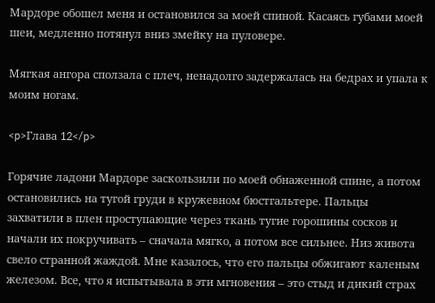Мардоре обошел меня и остановился за моей спиной. Касаясь губами моей шеи, медленно потянул вниз змейку на пуловере.

Мягкая ангора сползала с плеч, ненадолго задержалась на бедрах и упала к моим ногам.

<p>Глава 12</p>

Горячие ладони Мардоре заскользили по моей обнаженной спине, а потом остановились на тугой груди в кружевном бюстгальтере. Пальцы захватили в плен проступающие через ткань тугие горошины сосков и начали их покручивать – сначала мягко, а потом все сильнее. Низ живота свело странной жаждой. Мне казалось, что его пальцы обжигают каленым железом. Все, что я испытывала в эти мгновения – это стыд и дикий страх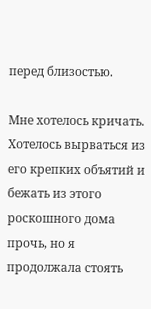перед близостью.

Мне хотелось кричать. Хотелось вырваться из его крепких объятий и бежать из этого роскошного дома прочь, но я продолжала стоять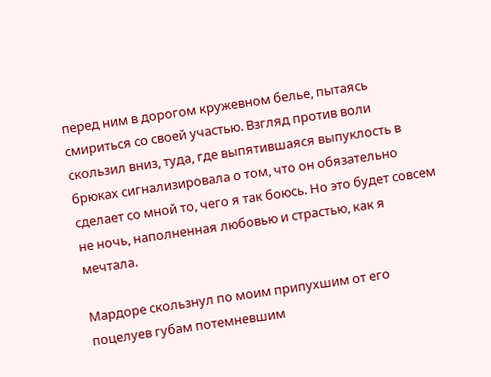перед ним в дорогом кружевном белье, пытаясь смириться со своей участью. Взгляд против воли скользил вниз, туда, где выпятившаяся выпуклость в брюках сигнализировала о том, что он обязательно сделает со мной то, чего я так боюсь. Но это будет совсем не ночь, наполненная любовью и страстью, как я мечтала.

Мардоре скользнул по моим припухшим от его поцелуев губам потемневшим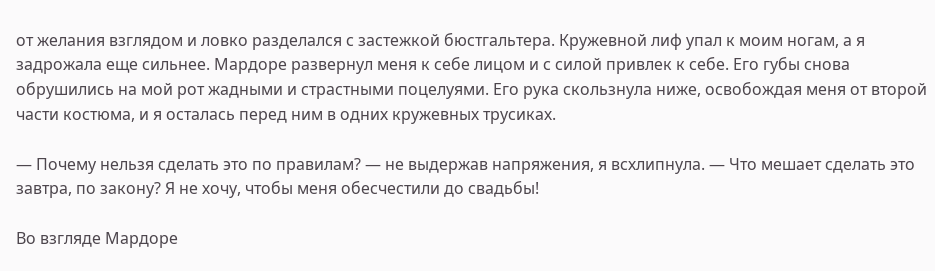от желания взглядом и ловко разделался с застежкой бюстгальтера. Кружевной лиф упал к моим ногам, а я задрожала еще сильнее. Мардоре развернул меня к себе лицом и с силой привлек к себе. Его губы снова обрушились на мой рот жадными и страстными поцелуями. Его рука скользнула ниже, освобождая меня от второй части костюма, и я осталась перед ним в одних кружевных трусиках.

— Почему нельзя сделать это по правилам? — не выдержав напряжения, я всхлипнула. — Что мешает сделать это завтра, по закону? Я не хочу, чтобы меня обесчестили до свадьбы!

Во взгляде Мардоре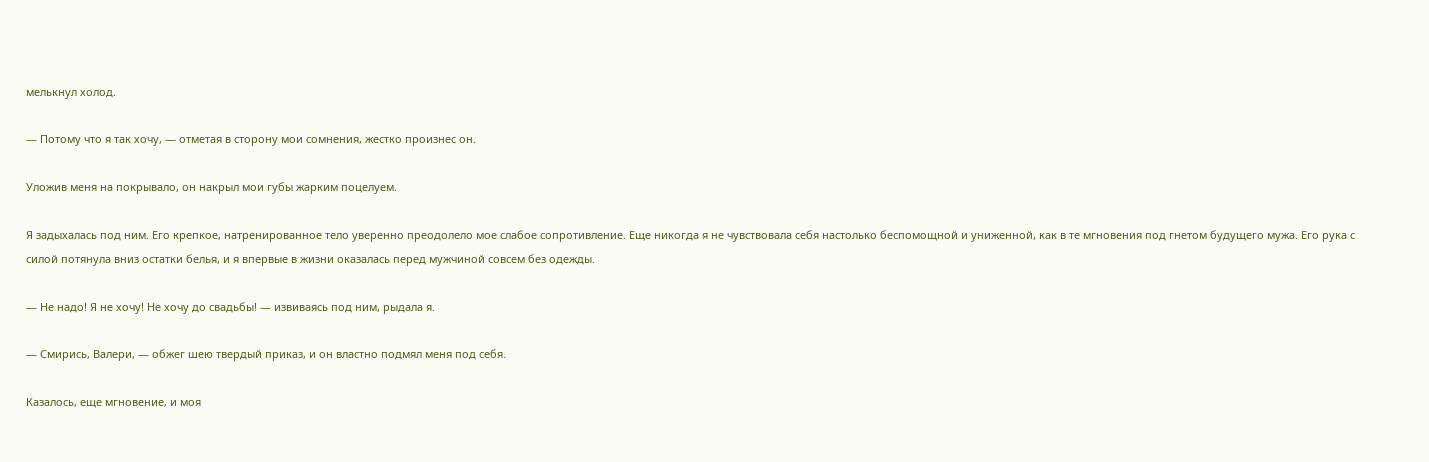мелькнул холод.

— Потому что я так хочу, — отметая в сторону мои сомнения, жестко произнес он.

Уложив меня на покрывало, он накрыл мои губы жарким поцелуем.

Я задыхалась под ним. Его крепкое, натренированное тело уверенно преодолело мое слабое сопротивление. Еще никогда я не чувствовала себя настолько беспомощной и униженной, как в те мгновения под гнетом будущего мужа. Его рука с силой потянула вниз остатки белья, и я впервые в жизни оказалась перед мужчиной совсем без одежды.

— Не надо! Я не хочу! Не хочу до свадьбы! — извиваясь под ним, рыдала я.

— Смирись, Валери, — обжег шею твердый приказ, и он властно подмял меня под себя.

Казалось, еще мгновение, и моя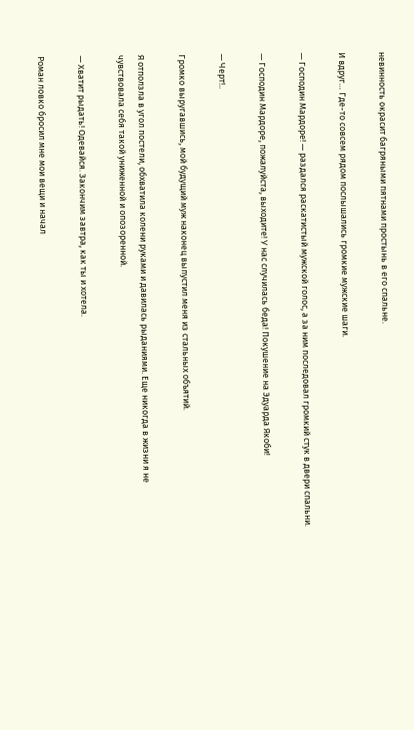невинность окрасит багряными пятнами простынь в его спальне.

И вдруг… Где-то совсем рядом послышались громкие мужские шаги.

— Господин Мардоре! — раздался раскатистый мужской голос, а за ним последовал громкий стук в двери спальни.

— Господин Мардоре, пожалуйста, выходите! У нас случилась беда! Покушение на Эдуарда Якоби!

— Черт!..

Громко выругавшись, мой будущий муж наконец выпустил меня из стальных объятий.

Я отползла в угол постели, обхватила колени руками и давилась рыданиями. Еще никогда в жизни я не чувствовала себя такой униженной и опозоренной.

— Хватит рыдать! Одевайся. Закончим завтра, как ты и хотела.

Роман ловко бросил мне мои вещи и начал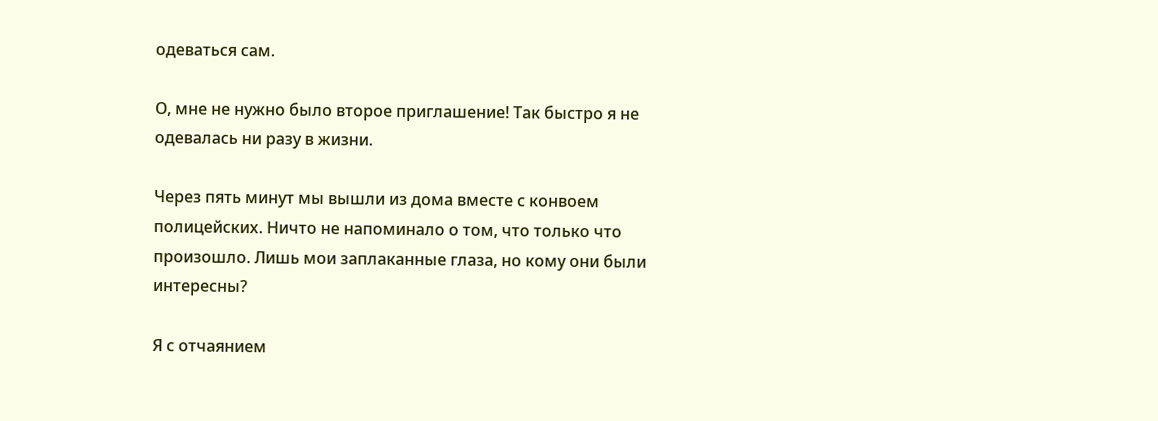одеваться сам.

О, мне не нужно было второе приглашение! Так быстро я не одевалась ни разу в жизни.

Через пять минут мы вышли из дома вместе с конвоем полицейских. Ничто не напоминало о том, что только что произошло. Лишь мои заплаканные глаза, но кому они были интересны?

Я с отчаянием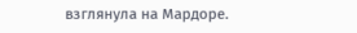взглянула на Мардоре.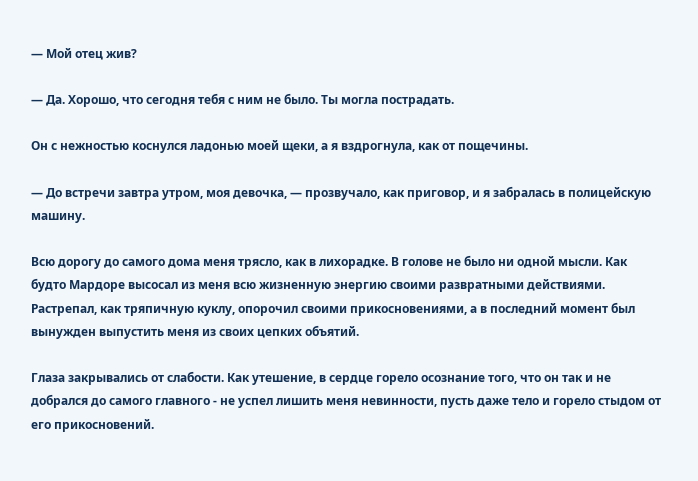— Мой отец жив?

— Да. Хорошо, что сегодня тебя с ним не было. Ты могла пострадать.

Он с нежностью коснулся ладонью моей щеки, а я вздрогнула, как от пощечины.

— До встречи завтра утром, моя девочка, — прозвучало, как приговор, и я забралась в полицейскую машину.

Всю дорогу до самого дома меня трясло, как в лихорадке. В голове не было ни одной мысли. Как будто Мардоре высосал из меня всю жизненную энергию своими развратными действиями. Растрепал, как тряпичную куклу, опорочил своими прикосновениями, а в последний момент был вынужден выпустить меня из своих цепких объятий.

Глаза закрывались от слабости. Как утешение, в сердце горело осознание того, что он так и не добрался до самого главного - не успел лишить меня невинности, пусть даже тело и горело стыдом от его прикосновений.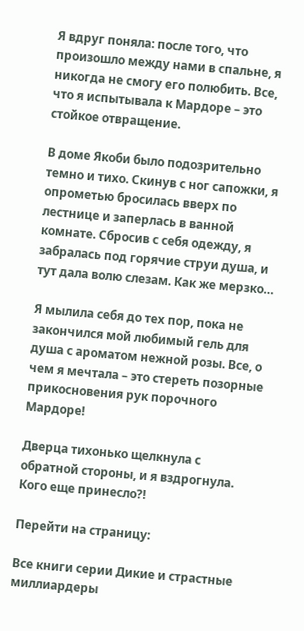Я вдруг поняла: после того, что произошло между нами в спальне, я никогда не смогу его полюбить. Все, что я испытывала к Мардоре – это стойкое отвращение.

В доме Якоби было подозрительно темно и тихо. Скинув с ног сапожки, я опрометью бросилась вверх по лестнице и заперлась в ванной комнате. Сбросив с себя одежду, я забралась под горячие струи душа, и тут дала волю слезам. Как же мерзко…

Я мылила себя до тех пор, пока не закончился мой любимый гель для душа с ароматом нежной розы. Все, о чем я мечтала – это стереть позорные прикосновения рук порочного Мардоре!

Дверца тихонько щелкнула с обратной стороны, и я вздрогнула. Кого еще принесло?!

Перейти на страницу:

Все книги серии Дикие и страстные миллиардеры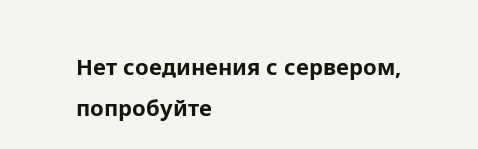Нет соединения с сервером, попробуйте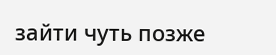зайти чуть позже